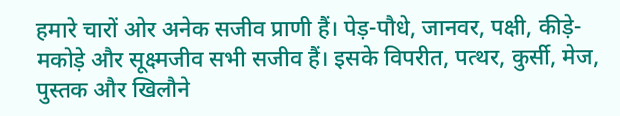हमारे चारों ओर अनेक सजीव प्राणी हैं। पेड़-पौधे, जानवर, पक्षी, कीड़े-मकोड़े और सूक्ष्मजीव सभी सजीव हैं। इसके विपरीत, पत्थर, कुर्सी, मेज, पुस्तक और खिलौने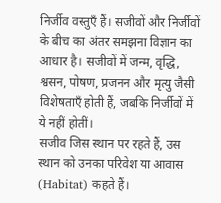निर्जीव वस्तुएँ हैं। सजीवों और निर्जीवों के बीच का अंतर समझना विज्ञान का आधार है। सजीवों में जन्म, वृद्धि, श्वसन, पोषण, प्रजनन और मृत्यु जैसी विशेषताएँ होती हैं, जबकि निर्जीवों में ये नहीं होतीं।
सजीव जिस स्थान पर रहते हैं, उस स्थान को उनका परिवेश या आवास (Habitat) कहते हैं।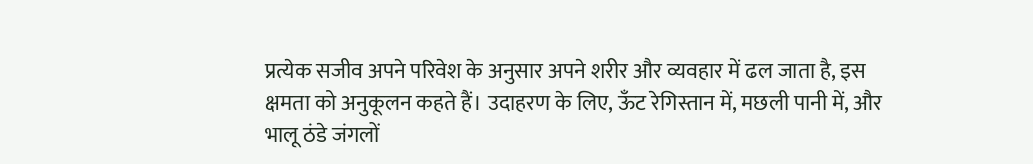प्रत्येक सजीव अपने परिवेश के अनुसार अपने शरीर और व्यवहार में ढल जाता है, इस क्षमता को अनुकूलन कहते हैं। उदाहरण के लिए, ऊँट रेगिस्तान में, मछली पानी में, और भालू ठंडे जंगलों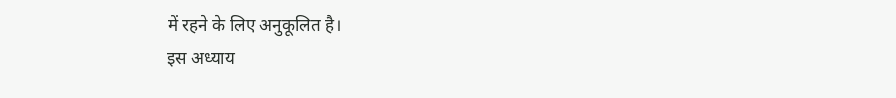में रहने के लिए अनुकूलित है।
इस अध्याय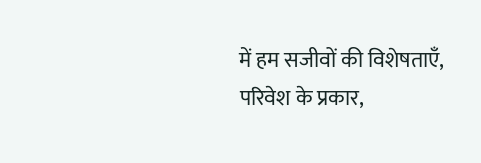में हम सजीवों की विशेषताएँ, परिवेश के प्रकार,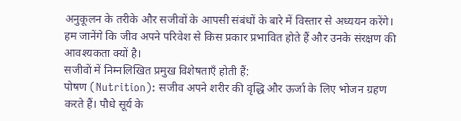अनुकूलन के तरीके और सजीवों के आपसी संबंधों के बारे में विस्तार से अध्ययन करेंगे। हम जानेंगे कि जीव अपने परिवेश से किस प्रकार प्रभावित होते हैं और उनके संरक्षण की आवश्यकता क्यों है।
सजीवों में निम्नलिखित प्रमुख विशेषताएँ होती हैं:
पोषण (Nutrition): सजीव अपने शरीर की वृद्धि और ऊर्जा के लिए भोजन ग्रहण करते हैं। पौधे सूर्य के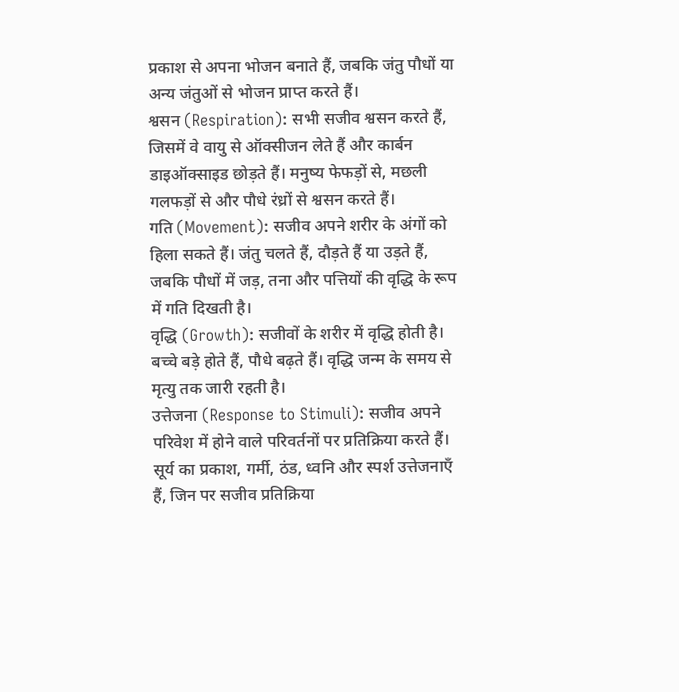प्रकाश से अपना भोजन बनाते हैं, जबकि जंतु पौधों या अन्य जंतुओं से भोजन प्राप्त करते हैं।
श्वसन (Respiration): सभी सजीव श्वसन करते हैं, जिसमें वे वायु से ऑक्सीजन लेते हैं और कार्बन डाइऑक्साइड छोड़ते हैं। मनुष्य फेफड़ों से, मछली गलफड़ों से और पौधे रंध्रों से श्वसन करते हैं।
गति (Movement): सजीव अपने शरीर के अंगों को हिला सकते हैं। जंतु चलते हैं, दौड़ते हैं या उड़ते हैं, जबकि पौधों में जड़, तना और पत्तियों की वृद्धि के रूप में गति दिखती है।
वृद्धि (Growth): सजीवों के शरीर में वृद्धि होती है। बच्चे बड़े होते हैं, पौधे बढ़ते हैं। वृद्धि जन्म के समय से मृत्यु तक जारी रहती है।
उत्तेजना (Response to Stimuli): सजीव अपने परिवेश में होने वाले परिवर्तनों पर प्रतिक्रिया करते हैं। सूर्य का प्रकाश, गर्मी, ठंड, ध्वनि और स्पर्श उत्तेजनाएँ हैं, जिन पर सजीव प्रतिक्रिया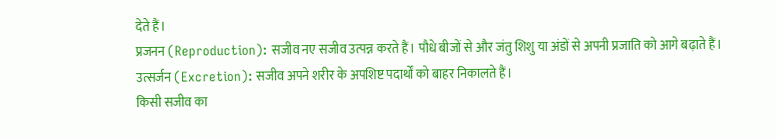देते हैं।
प्रजनन (Reproduction): सजीव नए सजीव उत्पन्न करते हैं। पौधे बीजों से और जंतु शिशु या अंडों से अपनी प्रजाति को आगे बढ़ाते हैं।
उत्सर्जन (Excretion): सजीव अपने शरीर के अपशिष्ट पदार्थों को बाहर निकालते हैं।
किसी सजीव का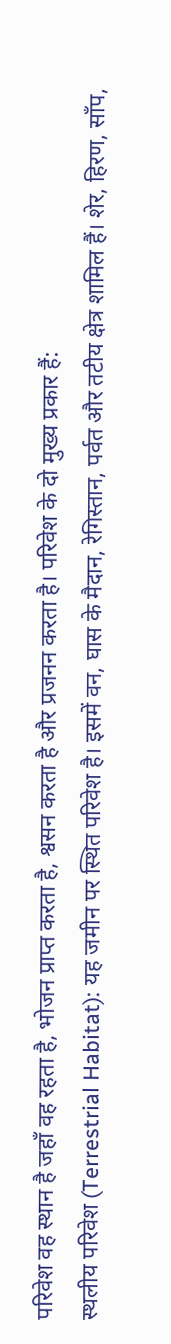परिवेश वह स्थान है जहाँ वह रहता है, भोजन प्राप्त करता है, श्वसन करता है और प्रजनन करता है। परिवेश के दो मुख्य प्रकार हैं:
स्थलीय परिवेश (Terrestrial Habitat): यह जमीन पर स्थित परिवेश है। इसमें वन, घास के मैदान, रेगिस्तान, पर्वत और तटीय क्षेत्र शामिल हैं। शेर, हिरण, साँप,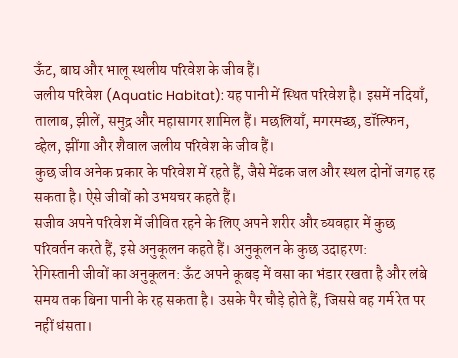ऊँट, बाघ और भालू स्थलीय परिवेश के जीव हैं।
जलीय परिवेश (Aquatic Habitat): यह पानी में स्थित परिवेश है। इसमें नदियाँ, तालाब, झीलें, समुद्र और महासागर शामिल हैं। मछलियाँ, मगरमच्छ, डॉल्फिन, व्हेल, झींगा और शैवाल जलीय परिवेश के जीव हैं।
कुछ जीव अनेक प्रकार के परिवेश में रहते हैं, जैसे मेंढक जल और स्थल दोनों जगह रह सकता है। ऐसे जीवों को उभयचर कहते हैं।
सजीव अपने परिवेश में जीवित रहने के लिए अपने शरीर और व्यवहार में कुछ परिवर्तन करते हैं, इसे अनुकूलन कहते हैं। अनुकूलन के कुछ उदाहरण:
रेगिस्तानी जीवों का अनुकूलन: ऊँट अपने कूबड़ में वसा का भंडार रखता है और लंबे समय तक बिना पानी के रह सकता है। उसके पैर चौड़े होते हैं, जिससे वह गर्म रेत पर नहीं धंसता।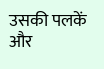उसकी पलकें और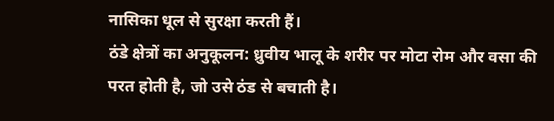नासिका धूल से सुरक्षा करती हैं।
ठंडे क्षेत्रों का अनुकूलन: ध्रुवीय भालू के शरीर पर मोटा रोम और वसा की परत होती है, जो उसे ठंड से बचाती है।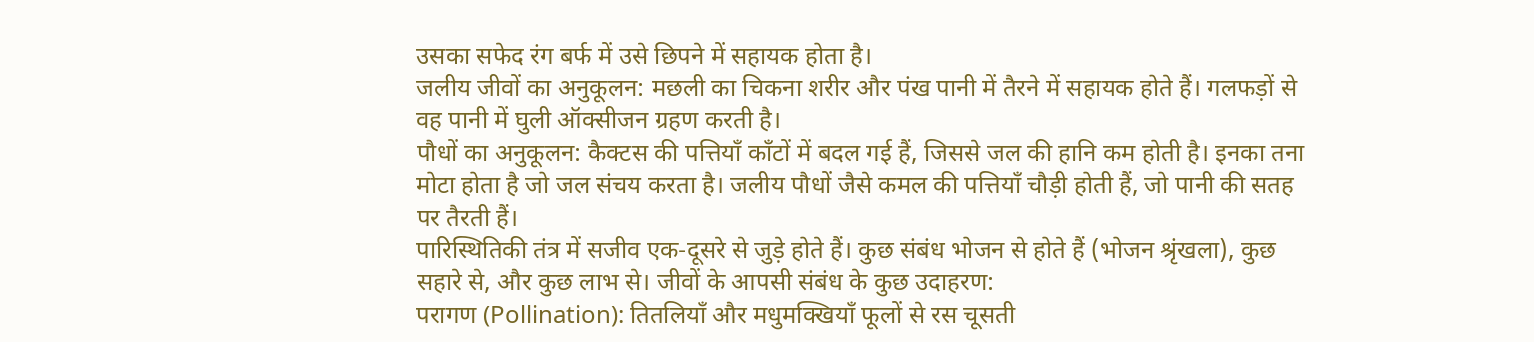उसका सफेद रंग बर्फ में उसे छिपने में सहायक होता है।
जलीय जीवों का अनुकूलन: मछली का चिकना शरीर और पंख पानी में तैरने में सहायक होते हैं। गलफड़ों से वह पानी में घुली ऑक्सीजन ग्रहण करती है।
पौधों का अनुकूलन: कैक्टस की पत्तियाँ काँटों में बदल गई हैं, जिससे जल की हानि कम होती है। इनका तना मोटा होता है जो जल संचय करता है। जलीय पौधों जैसे कमल की पत्तियाँ चौड़ी होती हैं, जो पानी की सतह पर तैरती हैं।
पारिस्थितिकी तंत्र में सजीव एक-दूसरे से जुड़े होते हैं। कुछ संबंध भोजन से होते हैं (भोजन श्रृंखला), कुछ सहारे से, और कुछ लाभ से। जीवों के आपसी संबंध के कुछ उदाहरण:
परागण (Pollination): तितलियाँ और मधुमक्खियाँ फूलों से रस चूसती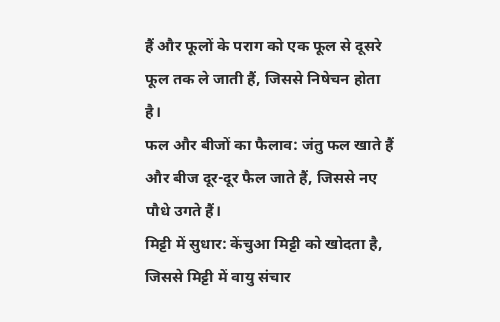हैं और फूलों के पराग को एक फूल से दूसरे फूल तक ले जाती हैं, जिससे निषेचन होता है।
फल और बीजों का फैलाव: जंतु फल खाते हैं और बीज दूर-दूर फैल जाते हैं, जिससे नए पौधे उगते हैं।
मिट्टी में सुधार: केंचुआ मिट्टी को खोदता है, जिससे मिट्टी में वायु संचार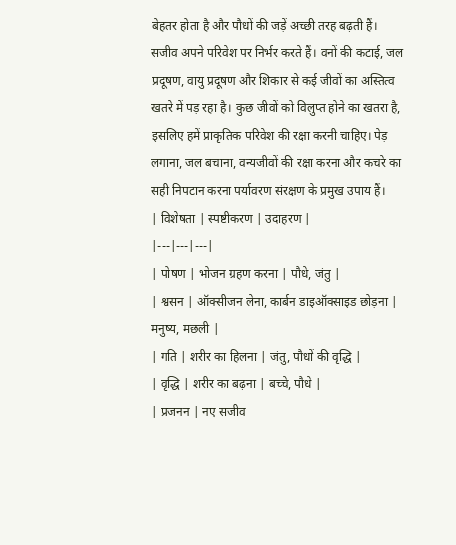बेहतर होता है और पौधों की जड़ें अच्छी तरह बढ़ती हैं।
सजीव अपने परिवेश पर निर्भर करते हैं। वनों की कटाई, जल प्रदूषण, वायु प्रदूषण और शिकार से कई जीवों का अस्तित्व खतरे में पड़ रहा है। कुछ जीवों को विलुप्त होने का खतरा है, इसलिए हमें प्राकृतिक परिवेश की रक्षा करनी चाहिए। पेड़ लगाना, जल बचाना, वन्यजीवों की रक्षा करना और कचरे का सही निपटान करना पर्यावरण संरक्षण के प्रमुख उपाय हैं।
| विशेषता | स्पष्टीकरण | उदाहरण |
|---|---|---|
| पोषण | भोजन ग्रहण करना | पौधे, जंतु |
| श्वसन | ऑक्सीजन लेना, कार्बन डाइऑक्साइड छोड़ना | मनुष्य, मछली |
| गति | शरीर का हिलना | जंतु, पौधों की वृद्धि |
| वृद्धि | शरीर का बढ़ना | बच्चे, पौधे |
| प्रजनन | नए सजीव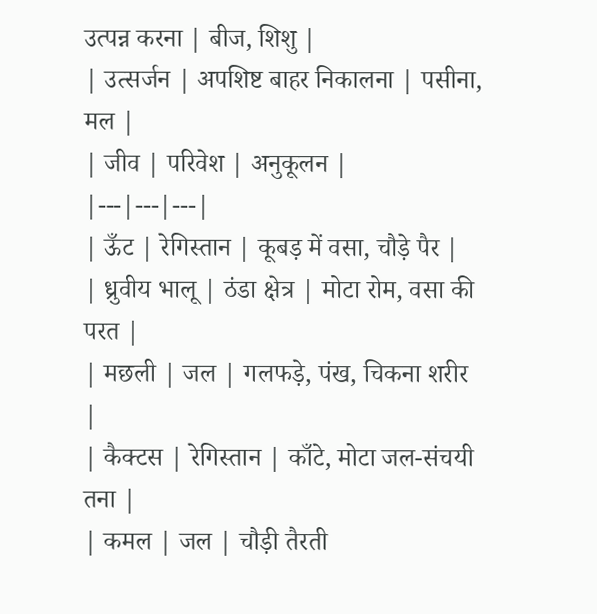उत्पन्न करना | बीज, शिशु |
| उत्सर्जन | अपशिष्ट बाहर निकालना | पसीना, मल |
| जीव | परिवेश | अनुकूलन |
|---|---|---|
| ऊँट | रेगिस्तान | कूबड़ में वसा, चौड़े पैर |
| ध्रुवीय भालू | ठंडा क्षेत्र | मोटा रोम, वसा की परत |
| मछली | जल | गलफड़े, पंख, चिकना शरीर |
| कैक्टस | रेगिस्तान | काँटे, मोटा जल-संचयी तना |
| कमल | जल | चौड़ी तैरती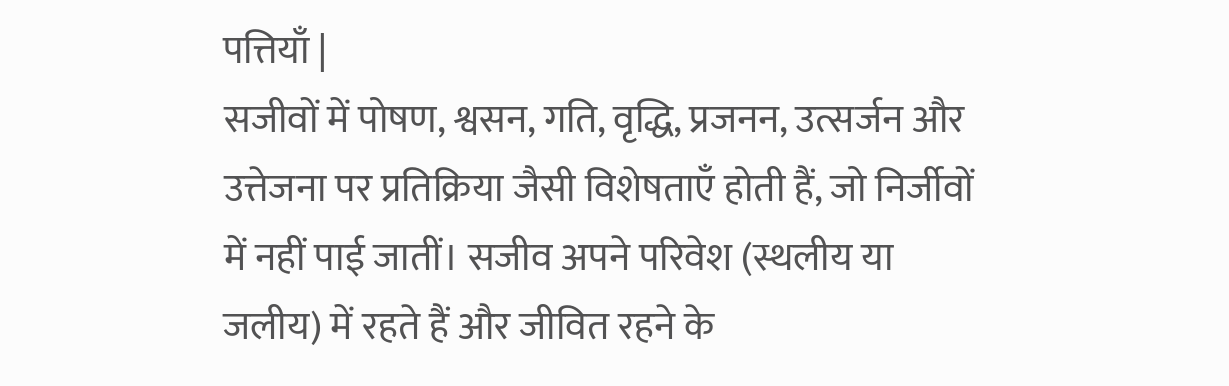पत्तियाँ |
सजीवों में पोषण, श्वसन, गति, वृद्धि, प्रजनन, उत्सर्जन और उत्तेजना पर प्रतिक्रिया जैसी विशेषताएँ होती हैं, जो निर्जीवों में नहीं पाई जातीं। सजीव अपने परिवेश (स्थलीय या जलीय) में रहते हैं और जीवित रहने के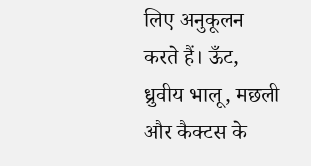लिए अनुकूलन करते हैं। ऊँट, ध्रुवीय भालू, मछली और कैक्टस के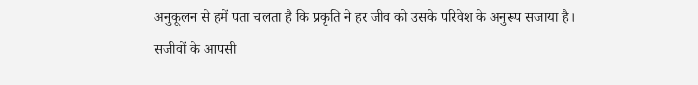अनुकूलन से हमें पता चलता है कि प्रकृति ने हर जीव को उसके परिवेश के अनुरूप सजाया है। सजीवों के आपसी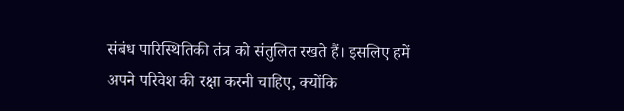संबंध पारिस्थितिकी तंत्र को संतुलित रखते हैं। इसलिए हमें अपने परिवेश की रक्षा करनी चाहिए, क्योंकि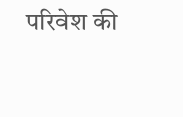परिवेश की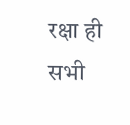रक्षा ही सभी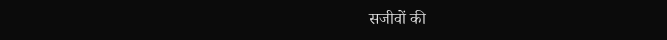सजीवों की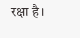रक्षा है।